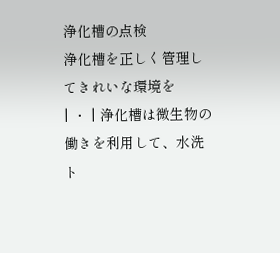浄化槽の点検
浄化槽を正しく管理してきれいな環境を
| ・ | 浄化槽は微生物の働きを利用して、水洗ト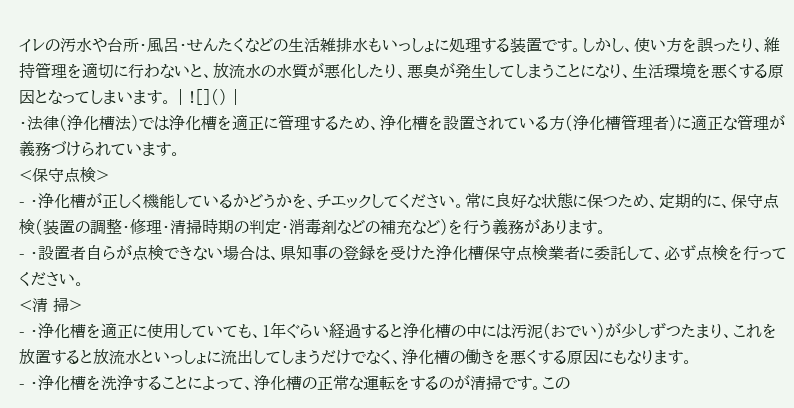イレの汚水や台所・風呂・せんたくなどの生活雑排水もいっしょに処理する装置です。しかし、使い方を誤ったり、維持管理を適切に行わないと、放流水の水質が悪化したり、悪臭が発生してしまうことになり、生活環境を悪くする原因となってしまいます。 | ![]() |
・法律(浄化槽法)では浄化槽を適正に管理するため、浄化槽を設置されている方(浄化槽管理者)に適正な管理が義務づけられています。
<保守点検>
- ・浄化槽が正しく機能しているかどうかを、チエックしてください。常に良好な状態に保つため、定期的に、保守点検(装置の調整・修理・清掃時期の判定・消毒剤などの補充など)を行う義務があります。
- ・設置者自らが点検できない場合は、県知事の登録を受けた浄化槽保守点検業者に委託して、必ず点検を行ってください。
<清 掃>
- ・浄化槽を適正に使用していても、1年ぐらい経過すると浄化槽の中には汚泥(おでい)が少しずつたまり、これを放置すると放流水といっしょに流出してしまうだけでなく、浄化槽の働きを悪くする原因にもなります。
- ・浄化槽を洗浄することによって、浄化槽の正常な運転をするのが清掃です。この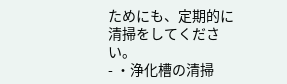ためにも、定期的に清掃をしてください。
- ・浄化槽の清掃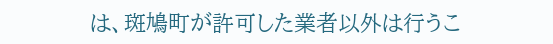は、斑鳩町が許可した業者以外は行うこ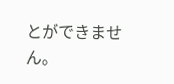とができません。